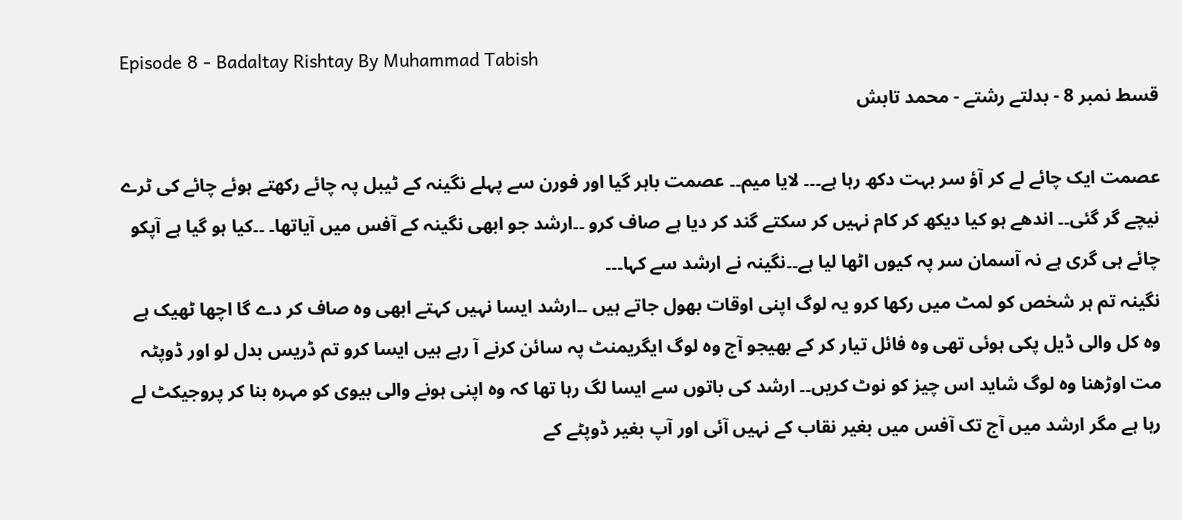Episode 8 - Badaltay Rishtay By Muhammad Tabish
قسط نمبر 8 - بدلتے رشتے - محمد تابش

عصمت ایک چائے لے کر آؤ سر بہت دکھ رہا ہے۔۔۔ لایا میم۔۔ عصمت باہر گیا اور فورن سے پہلے نگینہ کے ٹیبل پہ چائے رکھتے ہوئے چائے کی ٹرے نیچے گر گئی۔۔ اندھے ہو کیا دیکھ کر کام نہیں کر سکتے گند کر دیا ہے صاف کرو ۔۔ارشد جو ابھی نگینہ کے آفس میں آیاتھا۔ ۔۔کیا ہو گیا ہے آپکو چائے ہی گری ہے نہ آسمان سر پہ کیوں اٹھا لیا ہے۔۔نگینہ نے ارشد سے کہا۔۔۔
نگینہ تم ہر شخص کو لمٹ میں رکھا کرو یہ لوگ اپنی اوقات بھول جاتے ہیں ۔۔ارشد ایسا نہیں کہتے ابھی وہ صاف کر دے گا اچھا ٹھیک ہے وہ کل والی ڈیل پکی ہوئی تھی وہ فائل تیار کر کے بھیجو آج وہ لوگ ایگریمنٹ پہ سائن کرنے آ رہے ہیں ایسا کرو تم ڈریس بدل لو اور ڈوپٹہ مت اوڑھنا وہ لوگ شاید اس چیز کو نوٹ کریں۔۔ ارشد کی باتوں سے ایسا لگ رہا تھا کہ وہ اپنی ہونے والی بیوی کو مہرہ بنا کر پروجیکٹ لے رہا ہے مگر ارشد میں آج تک آفس میں بغیر نقاب کے نہیں آئی اور آپ بغیر ڈوپٹے کے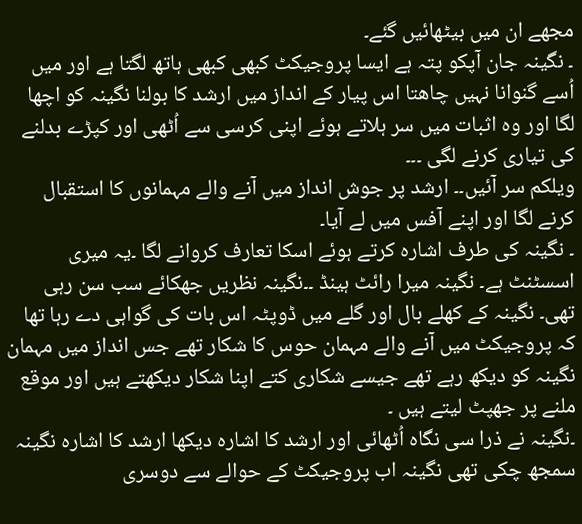مجھے ان میں بیٹھائیں گئے۔
۔ نگینہ جان آپکو پتہ ہے ایسا پروجیکٹ کبھی کبھی ہاتھ لگتا ہے اور میں اُسے گنوانا نہیں چاھتا اس پیار کے انداز میں ارشد کا بولنا نگینہ کو اچھا لگا اور وہ اثبات میں سر ہلاتے ہوئے اپنی کرسی سے اُٹھی اور کپڑے بدلنے کی تیاری کرنے لگی ۔۔۔
ویلکم سر آئیں۔۔ ارشد پر جوش انداز میں آنے والے مہمانوں کا استقبال کرنے لگا اور اپنے آفس میں لے آیا۔
۔ نگینہ کی طرف اشارہ کرتے ہوئے اسکا تعارف کروانے لگا ۔یہ میری اسسٹنٹ ہے۔ نگینہ میرا رائٹ ہینڈ ۔۔نگینہ نظریں جھکائے سب سن رہی تھی۔ نگینہ کے کھلے بال اور گلے میں ڈوپٹہ اس بات کی گواہی دے رہا تھا کہ پروجیکٹ میں آنے والے مہمان حوس کا شکار تھے جس انداز میں مہمان نگینہ کو دیکھ رہے تھے جیسے شکاری کتے اپنا شکار دیکھتے ہیں اور موقع ملنے پر جھپٹ لیتے ہیں ۔
۔نگینہ نے ذرا سی نگاہ اُٹھائی اور ارشد کا اشارہ دیکھا ارشد کا اشارہ نگینہ سمجھ چکی تھی نگینہ اب پروجیکٹ کے حوالے سے دوسری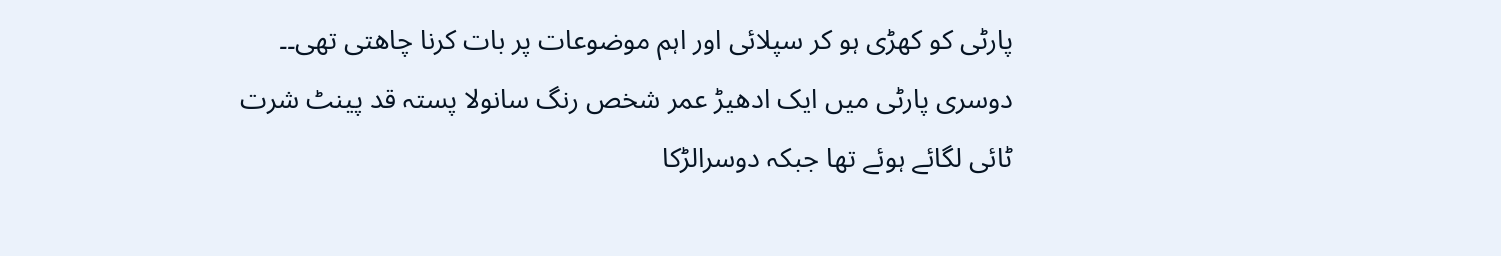پارٹی کو کھڑی ہو کر سپلائی اور اہم موضوعات پر بات کرنا چاھتی تھی۔۔ دوسری پارٹی میں ایک ادھیڑ عمر شخص رنگ سانولا پستہ قد پینٹ شرت ٹائی لگائے ہوئے تھا جبکہ دوسرالڑکا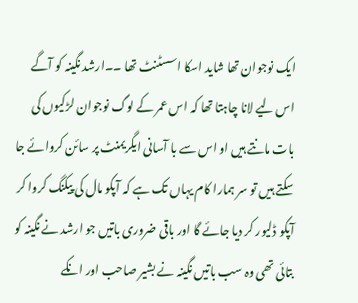ایک نوجوان تھا شاید اسکا اسسٹنٹ تھا ۔۔ارشد نگینہ کو آگے اس لیے لانا چاہتا تھا کہ اس عمر کے لوگ نوجوان لڑکیوں کی بات مانتے ہیں او اس سے با آسانی ایگریمنٹ پر سائن کروائے جا سکتے ہیں تو سر ہمارا کام یہاں تک ہے کہ آپکو مال کی پیکنگ کروا کر آپکو ڈلیور کر دیا جائے گا اور باقی ضروری باتیں جو ارشد نے نگینہ کو بتائی تھی وہ سب باتیں نگینہ نے بشیر صاحب اور انکے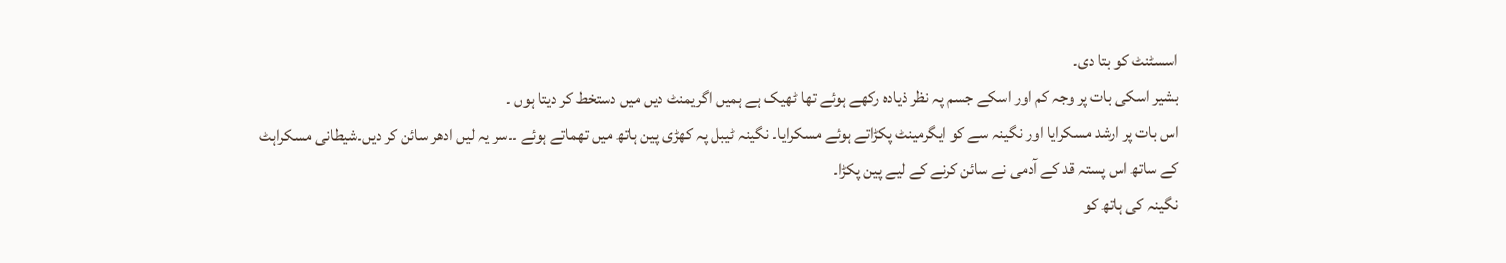اسسٹنٹ کو بتا دی۔
بشیر اسکی بات پر وجہ کم اور اسکے جسم پہ نظر ذیادہ رکھے ہوئے تھا ٹھیک ہے ہمیں اگریمنٹ دیں میں دستخط کر دیتا ہوں ۔
اس بات پر ارشد مسکرایا اور نگینہ سے کو ایگرمینٹ پکڑاتے ہوئے مسکرایا۔ نگینہ ٹیبل پہ کھڑی پین ہاتھ میں تھماتے ہوئے ۔۔سر یہ لیں ادھر سائن کر دیں۔شیطانی مسکراہٹ کے ساتھ اس پستہ قد کے آدمی نے سائن کرنے کے لیے پین پکڑا۔
نگینہ کی ہاتھ کو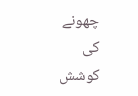چھونے کی کوشش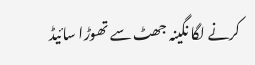کرنے لگا نگینہ جھٹ سے تھوڑا سائیڈ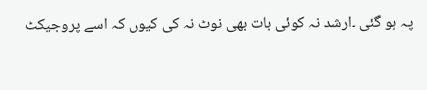پہ ہو گئی ۔ارشد نہ کوئی بات بھی نوٹ نہ کی کیوں کہ اسے پروجیکٹ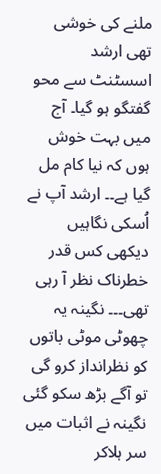ملنے کی خوشی تھی ارشد اسسٹنٹ سے محو گفتگو ہو گیا۔ آج میں بہت خوش ہوں کہ نیا کام مل گیا ہے۔۔ ارشد آپ نے اُسکی نگاہیں دیکھی کس قدر خطرناک نظر آ رہی تھی۔۔۔ نگینہ یہ چھوٹی موٹی باتوں کو نظرانداز کرو گی تو آگے بڑھ سکو گئی نگینہ نے اثبات میں سر ہلاکر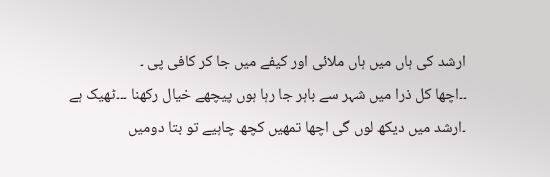ارشد کی ہاں میں ہاں ملائی اور کیفے میں جا کر کافی پی ۔
۔۔اچھا کل ذرا میں شہر سے باہر جا رہا ہوں پیچھے خیال رکھنا ۔۔۔ٹھیک ہے ۔ارشد میں دیکھ لوں گی اچھا تمھیں کچھ چاہیے تو بتا دومیں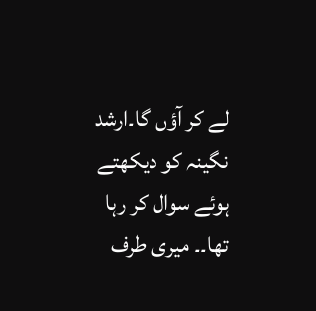لے کر آؤں گا۔ارشد نگینہ کو دیکھتے ہوئے سوال کر رہا تھا۔۔ میری طرف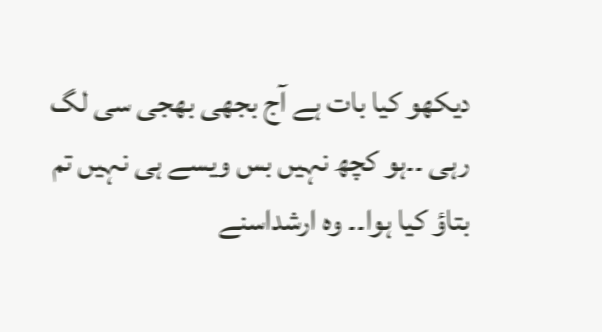دیکھو کیا بات ہے آج بجھی بھجی سی لگ رہی ۔۔ہو کچھ نہیں بس ویسے ہی نہیں تم بتاؤ کیا ہوا۔۔ وہ ارشداسنے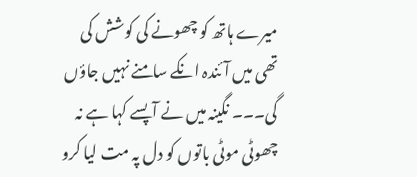میرے ہاتھ کو چھونے کی کوشش کی تھی میں آئندہ انکے سامنے نہیں جاؤں گی۔۔۔ نگینہ میں نے آپسے کہا ہے نہ چھوٹی موٹی باتوں کو دل پہ مت لیا کرو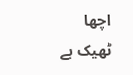اچھا ٹھیک ہے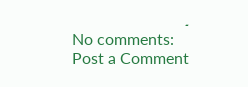۔
No comments:
Post a Comment